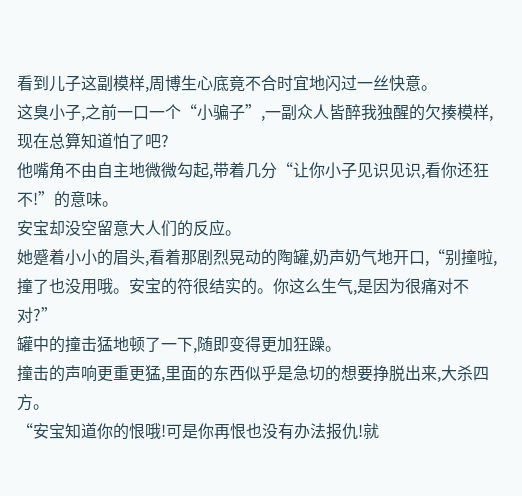看到儿子这副模样,周博生心底竟不合时宜地闪过一丝快意。
这臭小子,之前一口一个“小骗子”,一副众人皆醉我独醒的欠揍模样,现在总算知道怕了吧?
他嘴角不由自主地微微勾起,带着几分“让你小子见识见识,看你还狂不!”的意味。
安宝却没空留意大人们的反应。
她蹙着小小的眉头,看着那剧烈晃动的陶罐,奶声奶气地开口,“别撞啦,撞了也没用哦。安宝的符很结实的。你这么生气,是因为很痛对不对?”
罐中的撞击猛地顿了一下,随即变得更加狂躁。
撞击的声响更重更猛,里面的东西似乎是急切的想要挣脱出来,大杀四方。
“安宝知道你的恨哦!可是你再恨也没有办法报仇!就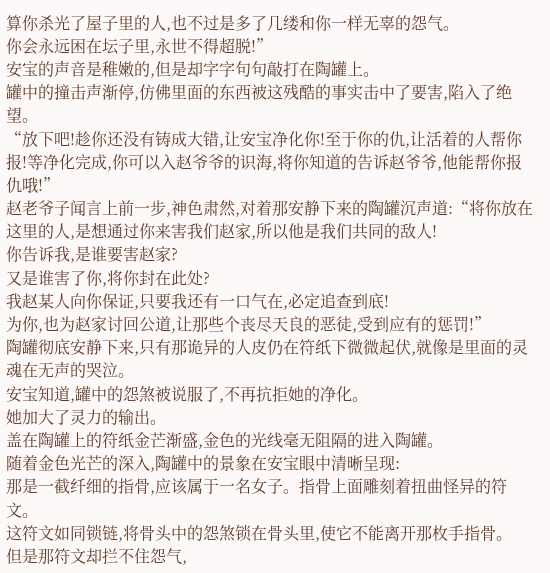算你杀光了屋子里的人,也不过是多了几缕和你一样无辜的怨气。
你会永远困在坛子里,永世不得超脱!”
安宝的声音是稚嫩的,但是却字字句句敲打在陶罐上。
罐中的撞击声渐停,仿佛里面的东西被这残酷的事实击中了要害,陷入了绝望。
“放下吧!趁你还没有铸成大错,让安宝净化你!至于你的仇,让活着的人帮你报!等净化完成,你可以入赵爷爷的识海,将你知道的告诉赵爷爷,他能帮你报仇哦!”
赵老爷子闻言上前一步,神色肃然,对着那安静下来的陶罐沉声道:“将你放在这里的人,是想通过你来害我们赵家,所以他是我们共同的敌人!
你告诉我,是谁要害赵家?
又是谁害了你,将你封在此处?
我赵某人向你保证,只要我还有一口气在,必定追查到底!
为你,也为赵家讨回公道,让那些个丧尽天良的恶徒,受到应有的惩罚!”
陶罐彻底安静下来,只有那诡异的人皮仍在符纸下微微起伏,就像是里面的灵魂在无声的哭泣。
安宝知道,罐中的怨煞被说服了,不再抗拒她的净化。
她加大了灵力的输出。
盖在陶罐上的符纸金芒渐盛,金色的光线毫无阻隔的进入陶罐。
随着金色光芒的深入,陶罐中的景象在安宝眼中清晰呈现:
那是一截纤细的指骨,应该属于一名女子。指骨上面雕刻着扭曲怪异的符文。
这符文如同锁链,将骨头中的怨煞锁在骨头里,使它不能离开那枚手指骨。
但是那符文却拦不住怨气,